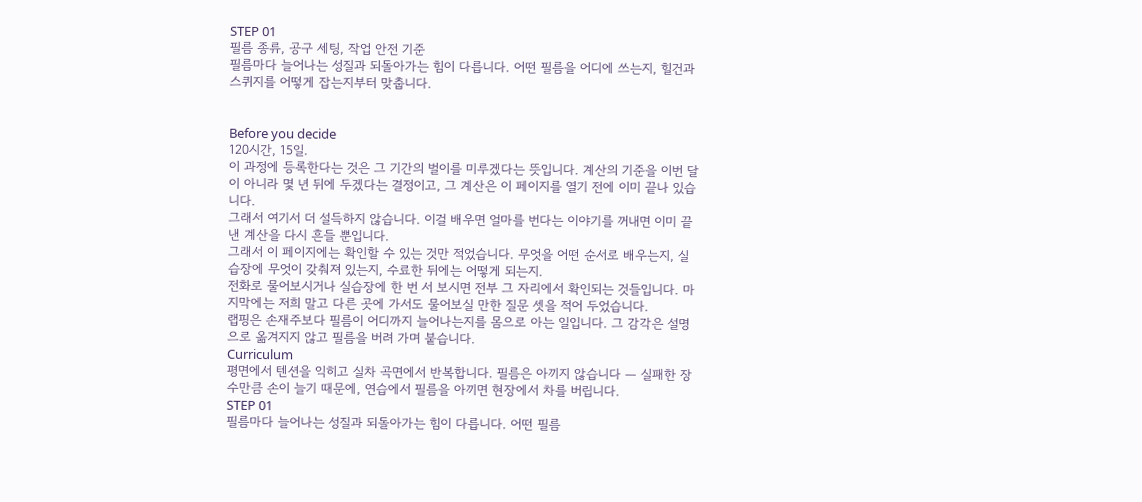STEP 01
필름 종류, 공구 세팅, 작업 안전 기준
필름마다 늘어나는 성질과 되돌아가는 힘이 다릅니다. 어떤 필름을 어디에 쓰는지, 힐건과 스퀴지를 어떻게 잡는지부터 맞춥니다.


Before you decide
120시간, 15일.
이 과정에 등록한다는 것은 그 기간의 벌이를 미루겠다는 뜻입니다. 계산의 기준을 이번 달이 아니라 몇 년 뒤에 두겠다는 결정이고, 그 계산은 이 페이지를 열기 전에 이미 끝나 있습니다.
그래서 여기서 더 설득하지 않습니다. 이걸 배우면 얼마를 번다는 이야기를 꺼내면 이미 끝낸 계산을 다시 흔들 뿐입니다.
그래서 이 페이지에는 확인할 수 있는 것만 적었습니다. 무엇을 어떤 순서로 배우는지, 실습장에 무엇이 갖춰져 있는지, 수료한 뒤에는 어떻게 되는지.
전화로 물어보시거나 실습장에 한 번 서 보시면 전부 그 자리에서 확인되는 것들입니다. 마지막에는 저희 말고 다른 곳에 가서도 물어보실 만한 질문 셋을 적어 두었습니다.
랩핑은 손재주보다 필름이 어디까지 늘어나는지를 몸으로 아는 일입니다. 그 감각은 설명으로 옮겨지지 않고 필름을 버려 가며 붙습니다.
Curriculum
평면에서 텐션을 익히고 실차 곡면에서 반복합니다. 필름은 아끼지 않습니다 — 실패한 장수만큼 손이 늘기 때문에, 연습에서 필름을 아끼면 현장에서 차를 버립니다.
STEP 01
필름마다 늘어나는 성질과 되돌아가는 힘이 다릅니다. 어떤 필름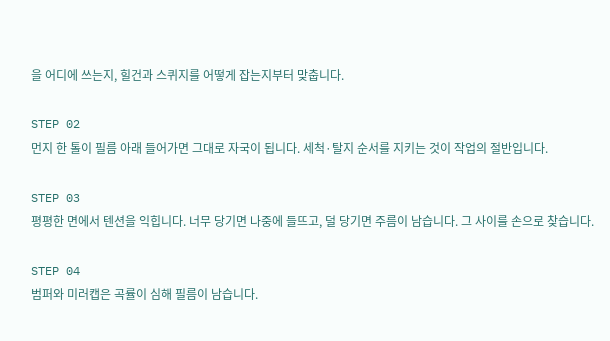을 어디에 쓰는지, 힐건과 스퀴지를 어떻게 잡는지부터 맞춥니다.

STEP 02
먼지 한 톨이 필름 아래 들어가면 그대로 자국이 됩니다. 세척·탈지 순서를 지키는 것이 작업의 절반입니다.

STEP 03
평평한 면에서 텐션을 익힙니다. 너무 당기면 나중에 들뜨고, 덜 당기면 주름이 남습니다. 그 사이를 손으로 찾습니다.

STEP 04
범퍼와 미러캡은 곡률이 심해 필름이 남습니다.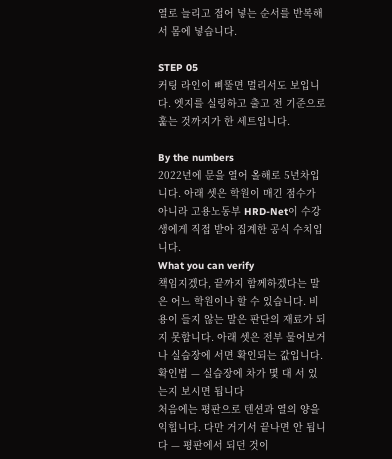열로 늘리고 접어 넣는 순서를 반복해서 몸에 넣습니다.

STEP 05
커팅 라인이 삐뚤면 멀리서도 보입니다. 엣지를 실링하고 출고 전 기준으로 훑는 것까지가 한 세트입니다.

By the numbers
2022년에 문을 열어 올해로 5년차입니다. 아래 셋은 학원이 매긴 점수가 아니라 고용노동부 HRD-Net이 수강생에게 직접 받아 집계한 공식 수치입니다.
What you can verify
책임지겠다, 끝까지 함께하겠다는 말은 어느 학원이나 할 수 있습니다. 비용이 들지 않는 말은 판단의 재료가 되지 못합니다. 아래 셋은 전부 물어보거나 실습장에 서면 확인되는 값입니다.
확인법 — 실습장에 차가 몇 대 서 있는지 보시면 됩니다
처음에는 평판으로 텐션과 열의 양을 익힙니다. 다만 거기서 끝나면 안 됩니다 — 평판에서 되던 것이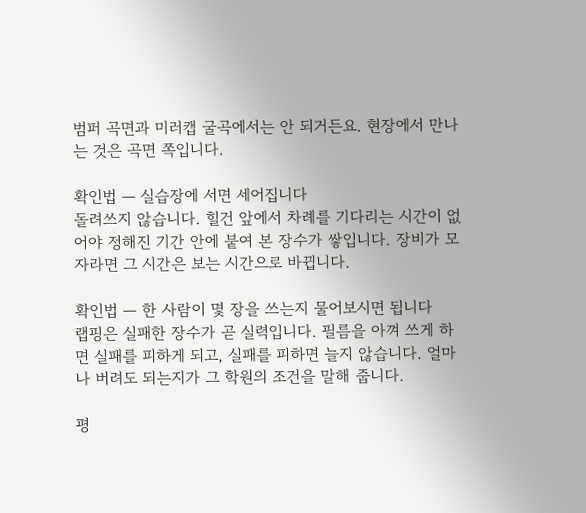범퍼 곡면과 미러캡 굴곡에서는 안 되거든요. 현장에서 만나는 것은 곡면 쪽입니다.

확인법 — 실습장에 서면 세어집니다
돌려쓰지 않습니다. 힐건 앞에서 차례를 기다리는 시간이 없어야 정해진 기간 안에 붙여 본 장수가 쌓입니다. 장비가 모자라면 그 시간은 보는 시간으로 바뀝니다.

확인법 — 한 사람이 몇 장을 쓰는지 물어보시면 됩니다
랩핑은 실패한 장수가 곧 실력입니다. 필름을 아껴 쓰게 하면 실패를 피하게 되고, 실패를 피하면 늘지 않습니다. 얼마나 버려도 되는지가 그 학원의 조건을 말해 줍니다.

평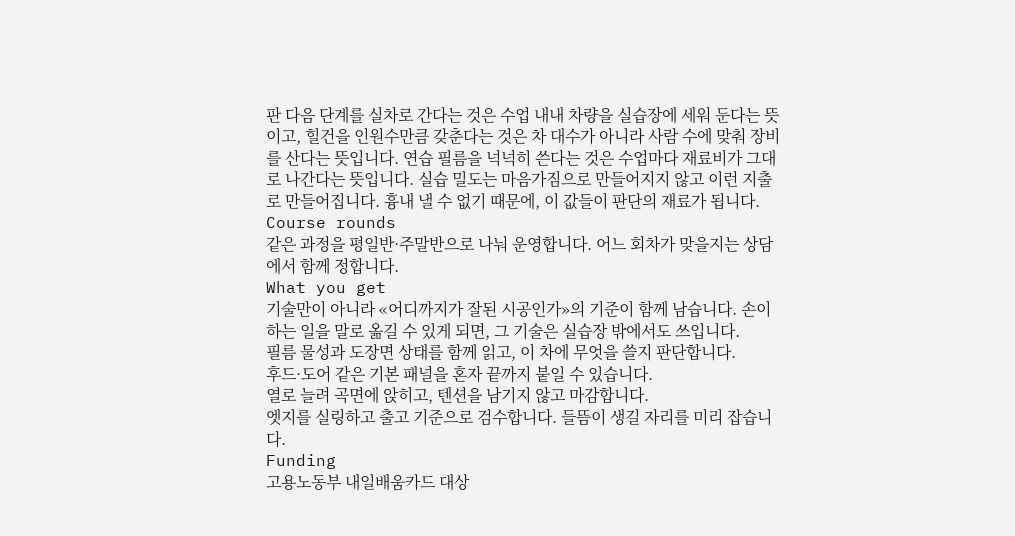판 다음 단계를 실차로 간다는 것은 수업 내내 차량을 실습장에 세워 둔다는 뜻이고, 힐건을 인원수만큼 갖춘다는 것은 차 대수가 아니라 사람 수에 맞춰 장비를 산다는 뜻입니다. 연습 필름을 넉넉히 쓴다는 것은 수업마다 재료비가 그대로 나간다는 뜻입니다. 실습 밀도는 마음가짐으로 만들어지지 않고 이런 지출로 만들어집니다. 흉내 낼 수 없기 때문에, 이 값들이 판단의 재료가 됩니다.
Course rounds
같은 과정을 평일반·주말반으로 나눠 운영합니다. 어느 회차가 맞을지는 상담에서 함께 정합니다.
What you get
기술만이 아니라 «어디까지가 잘된 시공인가»의 기준이 함께 남습니다. 손이 하는 일을 말로 옮길 수 있게 되면, 그 기술은 실습장 밖에서도 쓰입니다.
필름 물성과 도장면 상태를 함께 읽고, 이 차에 무엇을 쓸지 판단합니다.
후드·도어 같은 기본 패널을 혼자 끝까지 붙일 수 있습니다.
열로 늘려 곡면에 앉히고, 텐션을 남기지 않고 마감합니다.
엣지를 실링하고 출고 기준으로 검수합니다. 들뜸이 생길 자리를 미리 잡습니다.
Funding
고용노동부 내일배움카드 대상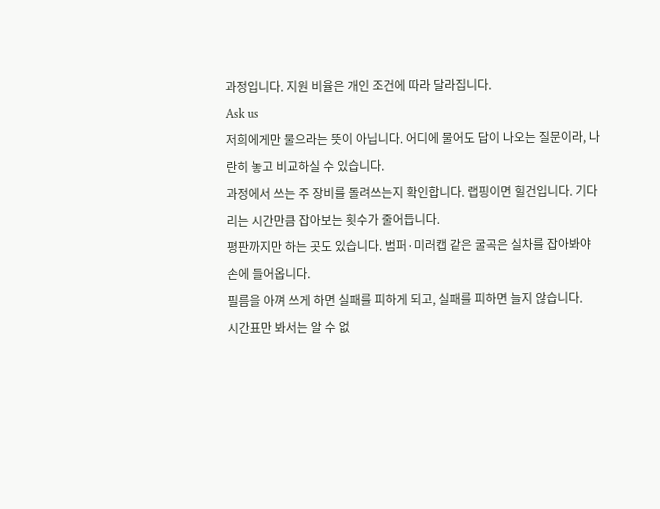과정입니다. 지원 비율은 개인 조건에 따라 달라집니다.
Ask us
저희에게만 물으라는 뜻이 아닙니다. 어디에 물어도 답이 나오는 질문이라, 나란히 놓고 비교하실 수 있습니다.
과정에서 쓰는 주 장비를 돌려쓰는지 확인합니다. 랩핑이면 힐건입니다. 기다리는 시간만큼 잡아보는 횟수가 줄어듭니다.
평판까지만 하는 곳도 있습니다. 범퍼·미러캡 같은 굴곡은 실차를 잡아봐야 손에 들어옵니다.
필름을 아껴 쓰게 하면 실패를 피하게 되고, 실패를 피하면 늘지 않습니다.
시간표만 봐서는 알 수 없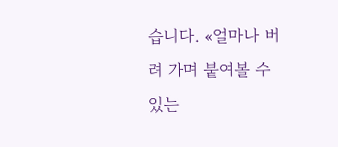습니다. «얼마나 버려 가며 붙여볼 수 있는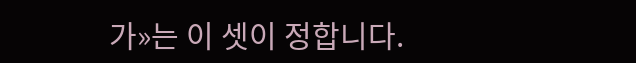가»는 이 셋이 정합니다.